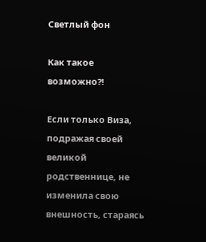Светлый фон

Как такое возможно?!

Если только Виза, подражая своей великой родственнице, не изменила свою внешность, стараясь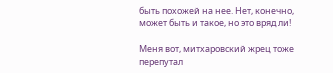быть похожей на нее. Нет, конечно, может быть и такое, но это вряд ли!

Меня вот, митхаровский жрец тоже перепутал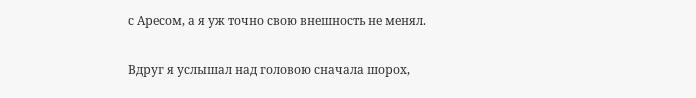с Аресом, а я уж точно свою внешность не менял.

Вдруг я услышал над головою сначала шорох,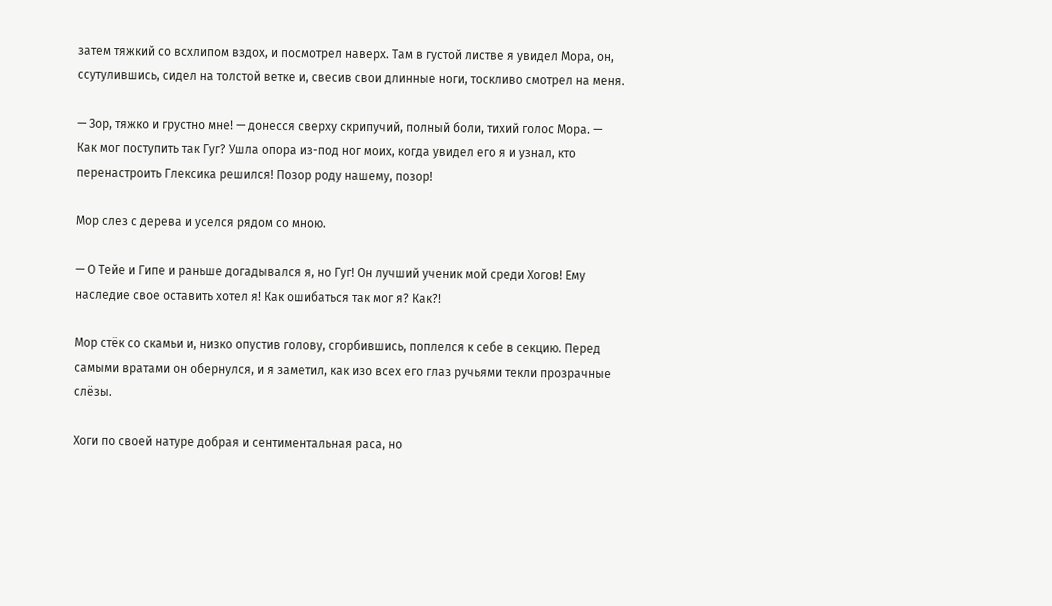затем тяжкий со всхлипом вздох, и посмотрел наверх. Там в густой листве я увидел Мора, он, ссутулившись, сидел на толстой ветке и, свесив свои длинные ноги, тоскливо смотрел на меня.

— Зор, тяжко и грустно мне! — донесся сверху скрипучий, полный боли, тихий голос Мора. — Как мог поступить так Гуг? Ушла опора из-под ног моих, когда увидел его я и узнал, кто перенастроить Глексика решился! Позор роду нашему, позор!

Мор слез с дерева и уселся рядом со мною.

— О Тейе и Гипе и раньше догадывался я, но Гуг! Он лучший ученик мой среди Хогов! Ему наследие свое оставить хотел я! Как ошибаться так мог я? Как?!

Мор стёк со скамьи и, низко опустив голову, сгорбившись, поплелся к себе в секцию. Перед самыми вратами он обернулся, и я заметил, как изо всех его глаз ручьями текли прозрачные слёзы.

Хоги по своей натуре добрая и сентиментальная раса, но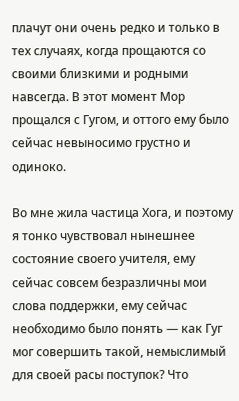плачут они очень редко и только в тех случаях, когда прощаются со своими близкими и родными навсегда. В этот момент Мор прощался с Гугом, и оттого ему было сейчас невыносимо грустно и одиноко.

Во мне жила частица Хога, и поэтому я тонко чувствовал нынешнее состояние своего учителя, ему сейчас совсем безразличны мои слова поддержки, ему сейчас необходимо было понять — как Гуг мог совершить такой, немыслимый для своей расы поступок? Что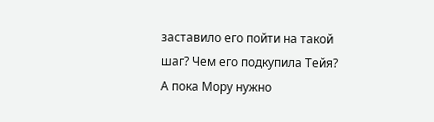заставило его пойти на такой шаг? Чем его подкупила Тейя? А пока Мору нужно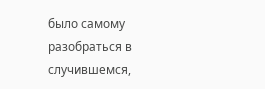было самому разобраться в случившемся,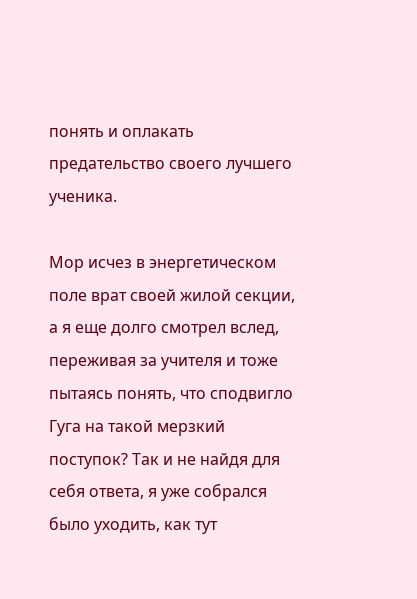понять и оплакать предательство своего лучшего ученика.

Мор исчез в энергетическом поле врат своей жилой секции, а я еще долго смотрел вслед, переживая за учителя и тоже пытаясь понять, что сподвигло Гуга на такой мерзкий поступок? Так и не найдя для себя ответа, я уже собрался было уходить, как тут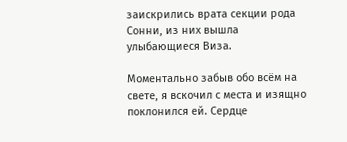заискрились врата секции рода Сонни, из них вышла улыбающиеся Виза.

Моментально забыв обо всём на свете, я вскочил с места и изящно поклонился ей. Сердце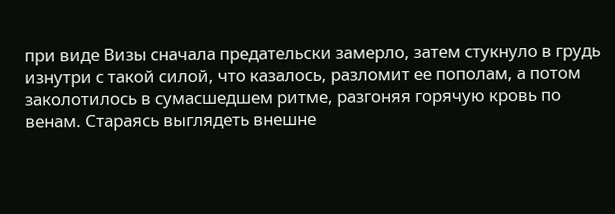при виде Визы сначала предательски замерло, затем стукнуло в грудь изнутри с такой силой, что казалось, разломит ее пополам, а потом заколотилось в сумасшедшем ритме, разгоняя горячую кровь по венам. Стараясь выглядеть внешне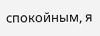спокойным, я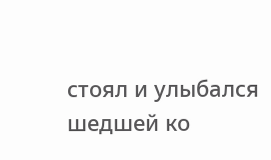стоял и улыбался шедшей ко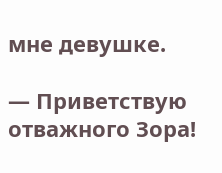мне девушке.

— Приветствую отважного Зора!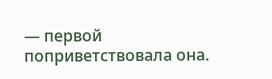— первой поприветствовала она.